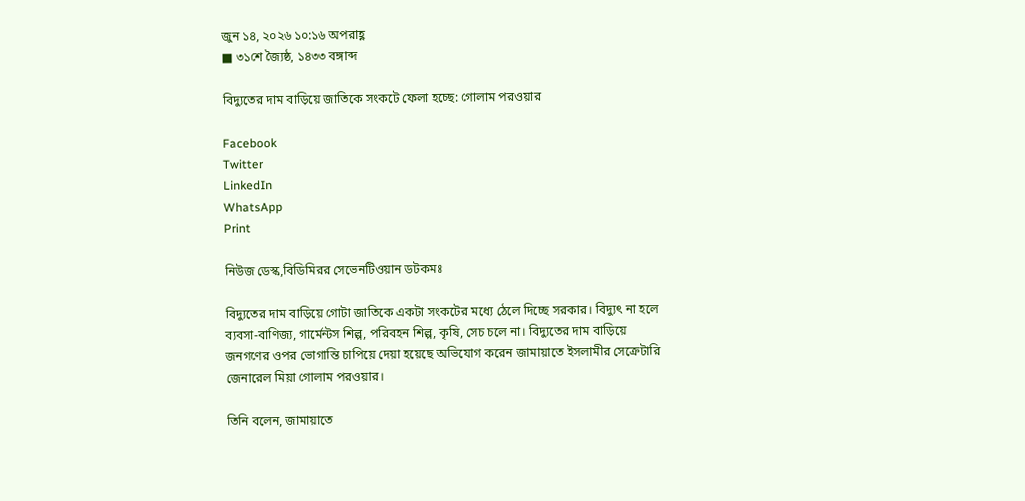জুন ১৪, ২০২৬ ১০:১৬ অপরাহ্ণ
■ ৩১শে জ্যৈষ্ঠ, ১৪৩৩ বঙ্গাব্দ

বিদ্যুতের দাম বাড়িয়ে জাতিকে সংকটে ফেলা হচ্ছে: গোলাম পরওয়ার

Facebook
Twitter
LinkedIn
WhatsApp
Print

নিউজ ডেস্ক,বিডিমিরর সেভেনটিওয়ান ডটকমঃ

বিদ্যুতের দাম বাড়িয়ে গোটা জাতিকে একটা সংকটের মধ্যে ঠেলে দিচ্ছে সরকার। বিদ্যুৎ না হলে ব্যবসা-বাণিজ্য, গার্মেন্টস শিল্প, পরিবহন শিল্প, কৃষি, সেচ চলে না। বিদ্যুতের দাম বাড়িয়ে জনগণের ওপর ভোগান্তি চাপিয়ে দেয়া হয়েছে অভিযোগ করেন জামায়াতে ইসলামীর সেক্রেটারি জেনারেল মিয়া গোলাম পরওয়ার।

তিনি বলেন, জামায়াতে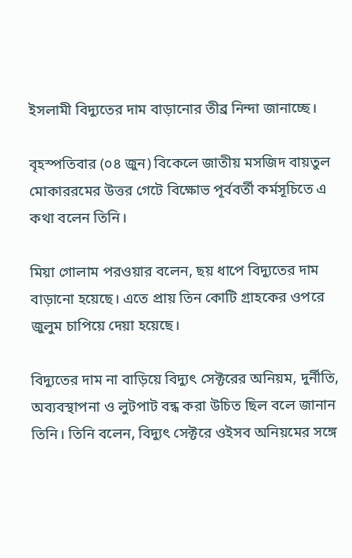ইসলামী বিদ্যুতের দাম বাড়ানোর তীব্র নিন্দা জানাচ্ছে।

বৃহস্পতিবার (০৪ জুন) বিকেলে জাতীয় মসজিদ বায়তুল মোকাররমের উত্তর গেটে বিক্ষোভ পূর্ববর্তী কর্মসূচিতে এ কথা বলেন তিনি।

মিয়া গোলাম পরওয়ার বলেন, ছয় ধাপে বিদ্যুতের দাম বাড়ানো হয়েছে। এতে প্রায় তিন কোটি গ্রাহকের ওপরে জুলুম চাপিয়ে দেয়া হয়েছে।

বিদ্যুতের দাম না বাড়িয়ে বিদ্যুৎ সেক্টরের অনিয়ম, দুর্নীতি, অব্যবস্থাপনা ও লুটপাট বন্ধ করা উচিত ছিল বলে জানান তিনি। তিনি বলেন, বিদ্যুৎ সেক্টরে ওইসব অনিয়মের সঙ্গে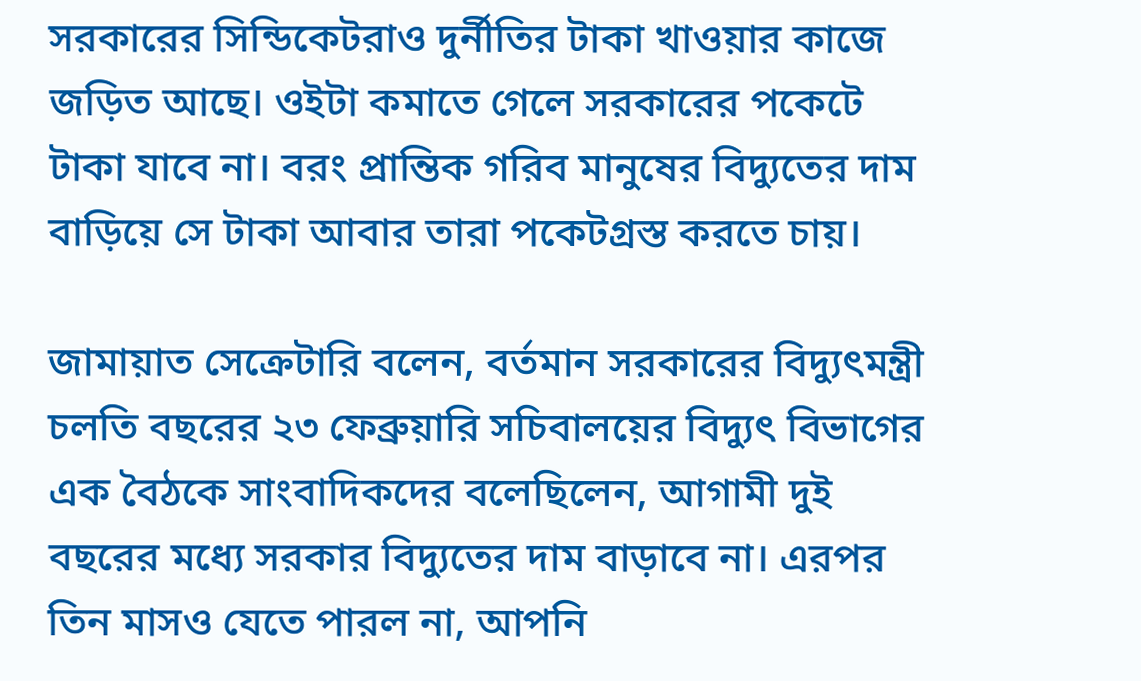সরকারের সিন্ডিকেটরাও দুর্নীতির টাকা খাওয়ার কাজে জড়িত আছে। ওইটা কমাতে গেলে সরকারের পকেটে টাকা যাবে না। বরং প্রান্তিক গরিব মানুষের বিদ্যুতের দাম বাড়িয়ে সে টাকা আবার তারা পকেটগ্রস্ত করতে চায়।

জামায়াত সেক্রেটারি বলেন, বর্তমান সরকারের বিদ্যুৎমন্ত্রী চলতি বছরের ২৩ ফেব্রুয়ারি সচিবালয়ের বিদ্যুৎ বিভাগের এক বৈঠকে সাংবাদিকদের বলেছিলেন, আগামী দুই বছরের মধ্যে সরকার বিদ্যুতের দাম বাড়াবে না। এরপর তিন মাসও যেতে পারল না, আপনি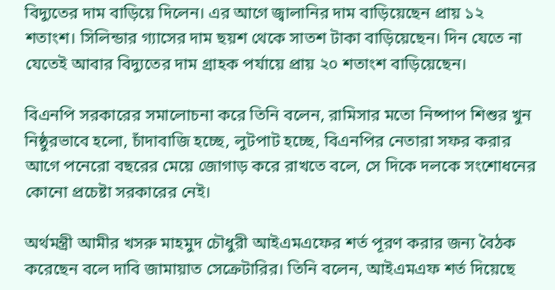বিদ্যুতের দাম বাড়িয়ে দিলেন। এর আগে জ্বালানির দাম বাড়িয়েছেন প্রায় ১২ শতাংশ। সিলিন্ডার গ্যাসের দাম ছয়শ থেকে সাতশ টাকা বাড়িয়েছেন। দিন যেতে না যেতেই আবার বিদ্যুতের দাম গ্রাহক পর্যায়ে প্রায় ২০ শতাংশ বাড়িয়েছেন।

বিএনপি সরকারের সমালোচনা করে তিনি বলেন, রামিসার মতো নিষ্পাপ শিশুর খুন নিষ্ঠুরভাবে হলো, চাঁদাবাজি হচ্ছে, লুটপাট হচ্ছে, বিএনপির নেতারা সফর করার আগে পনেরো বছরের মেয়ে জোগাড় করে রাখতে বলে, সে দিকে দলকে সংশোধনের কোনো প্রচেষ্টা সরকারের নেই।

অর্থমন্ত্রী আমীর খসরু মাহমুদ চৌধুরী আইএমএফের শর্ত পূরণ করার জন্য বৈঠক করেছেন বলে দাবি জামায়াত সেক্রেটারির। তিনি বলেন, আইএমএফ শর্ত দিয়েছে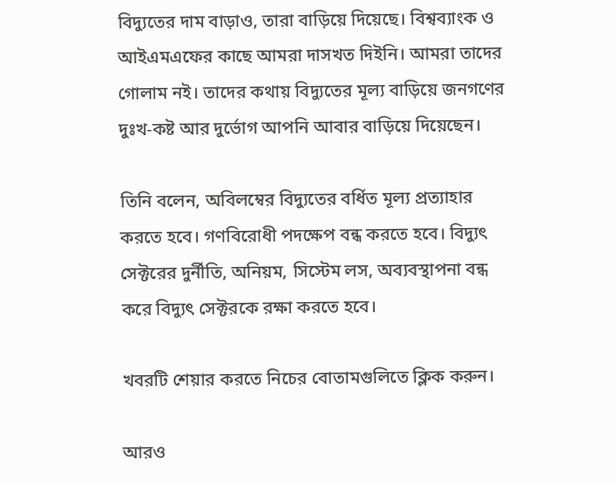বিদ্যুতের দাম বাড়াও, তারা বাড়িয়ে দিয়েছে। বিশ্বব্যাংক ও আইএমএফের কাছে আমরা দাসখত দিইনি। আমরা তাদের গোলাম নই। তাদের কথায় বিদ্যুতের মূল্য বাড়িয়ে জনগণের দুঃখ-কষ্ট আর দুর্ভোগ আপনি আবার বাড়িয়ে দিয়েছেন।

তিনি বলেন, অবিলম্বের বিদ্যুতের বর্ধিত মূল্য প্রত্যাহার করতে হবে। গণবিরোধী পদক্ষেপ বন্ধ করতে হবে। বিদ্যুৎ সেক্টরের দুর্নীতি, অনিয়ম, সিস্টেম লস, অব্যবস্থাপনা বন্ধ করে বিদ্যুৎ সেক্টরকে রক্ষা করতে হবে।

খবরটি শেয়ার করতে নিচের বোতামগুলিতে ক্লিক করুন।

আরও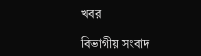খবর

বিভাগীয় সংবাদ